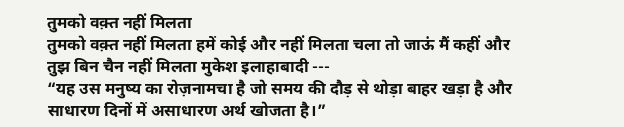तुमको वक़्त नहीं मिलता
तुमको वक़्त नहीं मिलता हमें कोई और नहीं मिलता चला तो जाऊं मैं कहीं और तुझ बिन चैन नहीं मिलता मुकेश इलाहाबादी ---
“यह उस मनुष्य का रोज़नामचा है जो समय की दौड़ से थोड़ा बाहर खड़ा है और साधारण दिनों में असाधारण अर्थ खोजता है।”